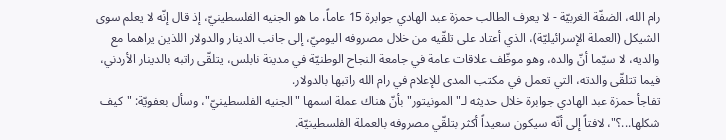رام الله، الضفّة الغربيّة - لا يعرف الطالب حمزة عبد الهادي جوابرة 15 عاماً، ما هو الجنيه الفلسطينيّ، إذ قال إنّه لا يعلم سوى الشيكل (العملة الإسرائيليّة)، الذي أعتاد على تلقّيه من خلال مصروفه اليوميّ، إلى جانب الدينار والدولار اللذين يراهما مع والديه، لا سيّما أنّ والده، وهو موظّف علاقات عامة في جامعة النجاح الوطنيّة في مدينة نابلس، يتلقّى راتبه بالدينار الأردني، فيما تتلقّى والدته، التي تعمل في مكتب المدى للإعلام في رام الله راتبها بالدولار.
تفاجأ حمزة عبد الهادي جوابرة خلال حديثه لـ"المونيتور" بأنّ هناك عملة اسمها "الجنيه الفلسطينيّ"، وسأل بعفويّة: "كيف شكلها...؟"، لافتاً إلى أنّه سيكون سعيداً أكثر بتلقّي مصروفه بالعملة الفلسطينيّة.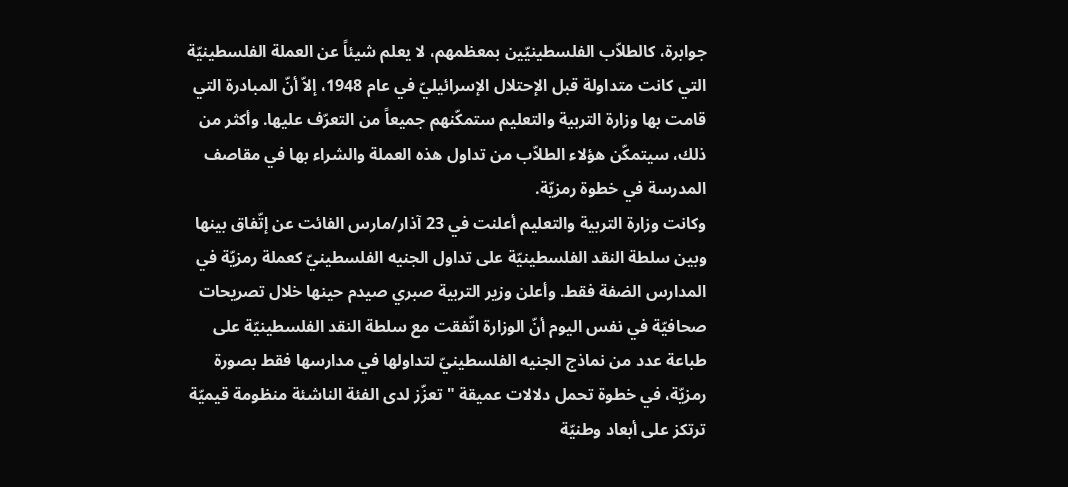جوابرة، كالطلاّب الفلسطينيّين بمعظمهم، لا يعلم شيئاً عن العملة الفلسطينيّة التي كانت متداولة قبل الإحتلال الإسرائيليّ في عام 1948، إلاّ أنّ المبادرة التي قامت بها وزارة التربية والتعليم ستمكّنهم جميعاً من التعرّف عليها. وأكثر من ذلك، سيتمكّن هؤلاء الطلاّب من تداول هذه العملة والشراء بها في مقاصف المدرسة في خطوة رمزيّة.
وكانت وزارة التربية والتعليم أعلنت في 23 آذار/مارس الفائت عن إتّفاق بينها وبين سلطة النقد الفلسطينيّة على تداول الجنيه الفلسطينيّ كعملة رمزيّة في المدارس الضفة فقط. وأعلن وزير التربية صبري صيدم حينها خلال تصريحات صحافيّة في نفس اليوم أنّ الوزارة اتّفقت مع سلطة النقد الفلسطينيّة على طباعة عدد من نماذج الجنيه الفلسطينيّ لتداولها في مدارسها فقط بصورة رمزيّة، في خطوة تحمل دلالات عميقة "تعزّز لدى الفئة الناشئة منظومة قيميّة ترتكز على أبعاد وطنيّة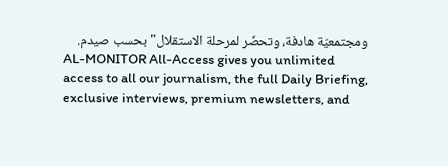ومجتمعيّة هادفة، وتحضّر لمرحلة الاستقلال" بحسب صيدم.
AL-MONITOR All-Access gives you unlimited access to all our journalism, the full Daily Briefing, exclusive interviews, premium newsletters, and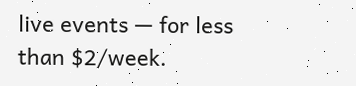live events — for less than $2/week.